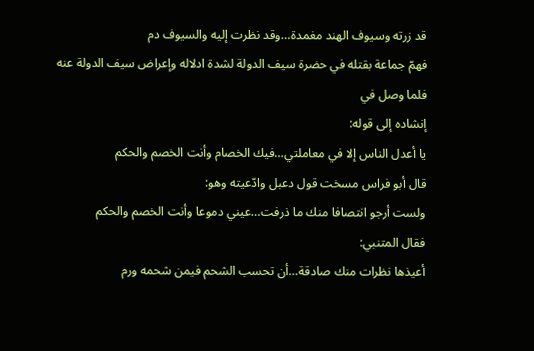قد زرته وسيوف الهند مغمدة…وقد نظرت إليه والسيوف دم
فهمّ جماعة بقتله في حضرة سيف الدولة لشدة ادلاله وإعراض سيف الدولة عنه فلما وصل في
إنشاده إلى قوله:
يا أعدل الناس إلا في معاملتي…فيك الخصام وأنت الخصم والحكم
قال أبو فراس مسخت قول دعبل وادّعيته وهو:
ولست أرجو انتصافا منك ما ذرفت…عيني دموعا وأنت الخصم والحكم
فقال المتنبي:
أعيذها نظرات منك صادقة…أن تحسب الشحم فيمن شحمه ورم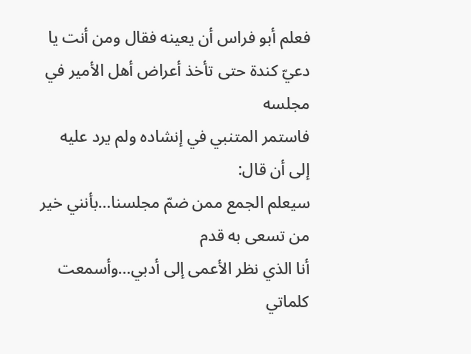فعلم أبو فراس أن يعينه فقال ومن أنت يا دعيّ كندة حتى تأخذ أعراض أهل الأمير في مجلسه
فاستمر المتنبي في إنشاده ولم يرد عليه إلى أن قال:
سيعلم الجمع ممن ضمّ مجلسنا…بأنني خير من تسعى به قدم
أنا الذي نظر الأعمى إلى أدبي…وأسمعت كلماتي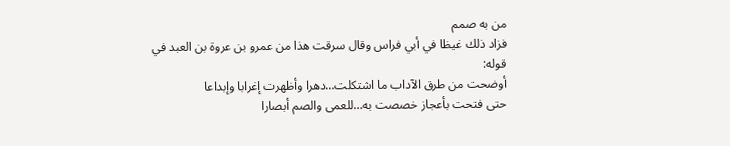من به صمم
فزاد ذلك غيظا في أبي فراس وقال سرقت هذا من عمرو بن عروة بن العبد في قوله:
أوضحت من طرق الآداب ما اشتكلت…دهرا وأظهرت إغرابا وإبداعا
حتى فتحت بأعجاز خصصت به…للعمى والصم أبصارا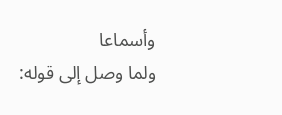وأسماعا
ولما وصل إلى قوله: